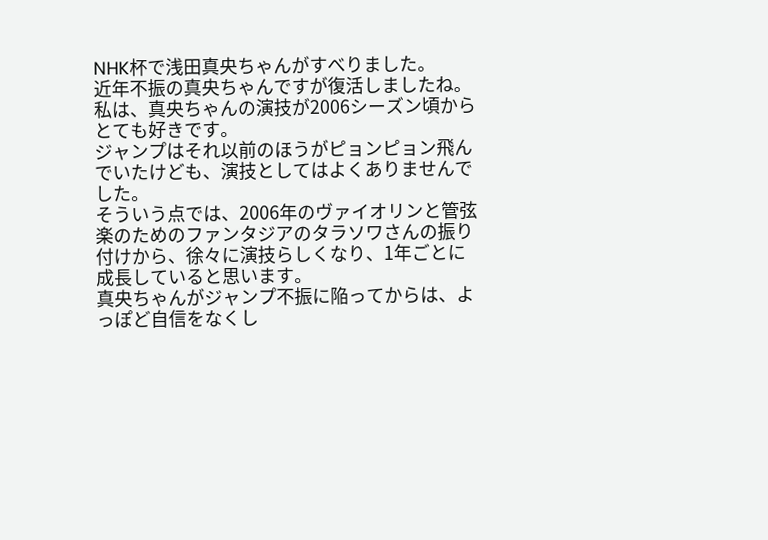NHK杯で浅田真央ちゃんがすべりました。
近年不振の真央ちゃんですが復活しましたね。
私は、真央ちゃんの演技が2006シーズン頃からとても好きです。
ジャンプはそれ以前のほうがピョンピョン飛んでいたけども、演技としてはよくありませんでした。
そういう点では、2006年のヴァイオリンと管弦楽のためのファンタジアのタラソワさんの振り付けから、徐々に演技らしくなり、1年ごとに成長していると思います。
真央ちゃんがジャンプ不振に陥ってからは、よっぽど自信をなくし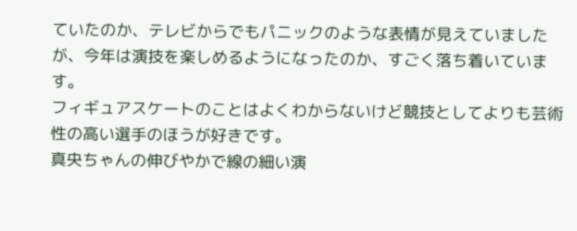ていたのか、テレビからでもパニックのような表情が見えていましたが、今年は演技を楽しめるようになったのか、すごく落ち着いています。
フィギュアスケートのことはよくわからないけど競技としてよりも芸術性の高い選手のほうが好きです。
真央ちゃんの伸びやかで線の細い演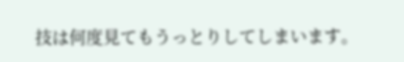技は何度見てもうっとりしてしまいます。